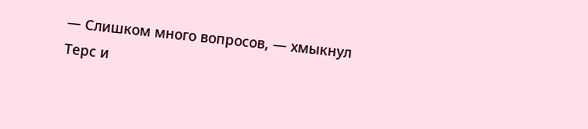— Слишком много вопросов, — хмыкнул Терс и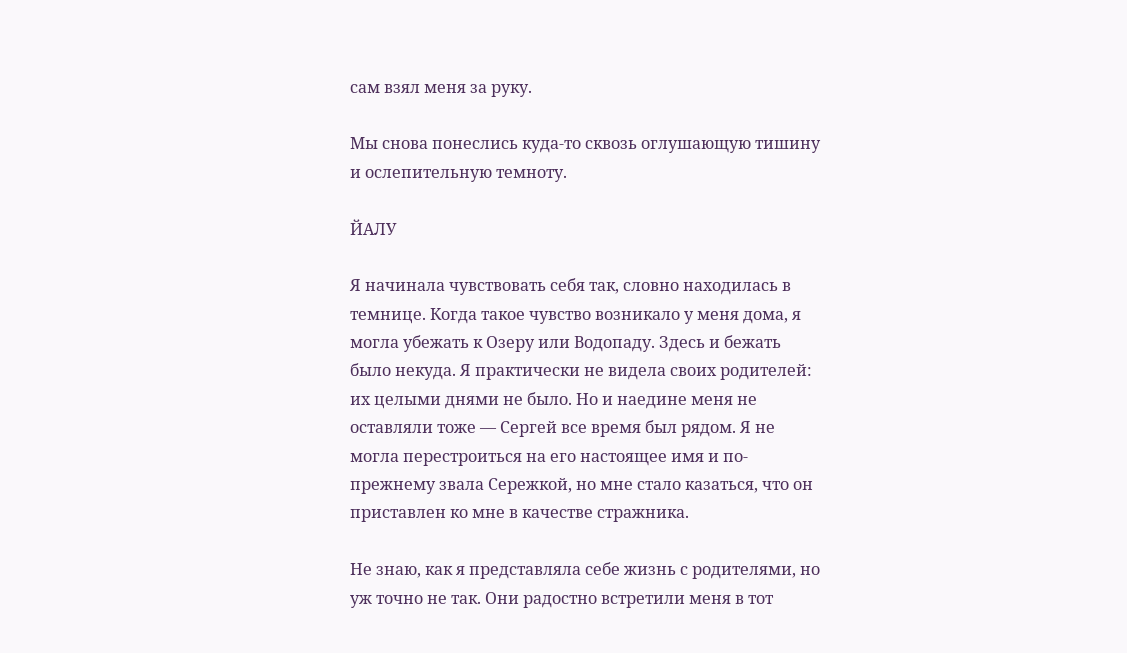сам взял меня за руку.

Мы снова понеслись куда-то сквозь оглушающую тишину и ослепительную темноту.

ЙАЛУ

Я начинала чувствовать себя так, словно находилась в темнице. Когда такое чувство возникало у меня дома, я могла убежать к Озеру или Водопаду. Здесь и бежать было некуда. Я практически не видела своих родителей: их целыми днями не было. Но и наедине меня не оставляли тоже — Сергей все время был рядом. Я не могла перестроиться на его настоящее имя и по-прежнему звала Сережкой, но мне стало казаться, что он приставлен ко мне в качестве стражника.

Не знаю, как я представляла себе жизнь с родителями, но уж точно не так. Они радостно встретили меня в тот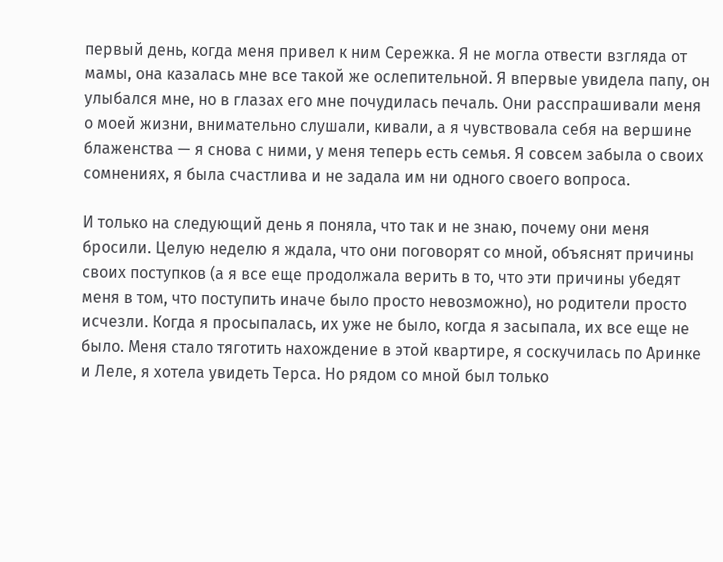первый день, когда меня привел к ним Сережка. Я не могла отвести взгляда от мамы, она казалась мне все такой же ослепительной. Я впервые увидела папу, он улыбался мне, но в глазах его мне почудилась печаль. Они расспрашивали меня о моей жизни, внимательно слушали, кивали, а я чувствовала себя на вершине блаженства — я снова с ними, у меня теперь есть семья. Я совсем забыла о своих сомнениях, я была счастлива и не задала им ни одного своего вопроса.

И только на следующий день я поняла, что так и не знаю, почему они меня бросили. Целую неделю я ждала, что они поговорят со мной, объяснят причины своих поступков (а я все еще продолжала верить в то, что эти причины убедят меня в том, что поступить иначе было просто невозможно), но родители просто исчезли. Когда я просыпалась, их уже не было, когда я засыпала, их все еще не было. Меня стало тяготить нахождение в этой квартире, я соскучилась по Аринке и Леле, я хотела увидеть Терса. Но рядом со мной был только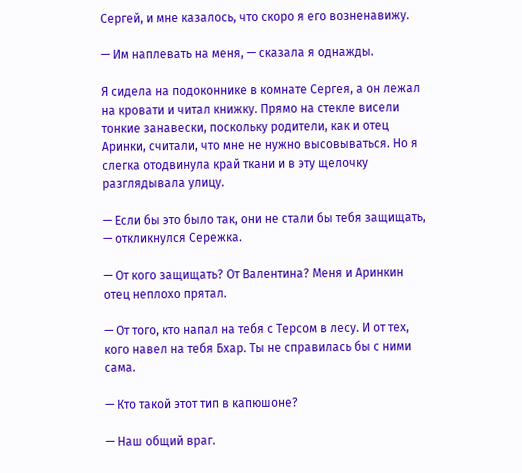Сергей, и мне казалось, что скоро я его возненавижу.

— Им наплевать на меня, — сказала я однажды.

Я сидела на подоконнике в комнате Сергея, а он лежал на кровати и читал книжку. Прямо на стекле висели тонкие занавески, поскольку родители, как и отец Аринки, считали, что мне не нужно высовываться. Но я слегка отодвинула край ткани и в эту щелочку разглядывала улицу.

— Если бы это было так, они не стали бы тебя защищать, — откликнулся Сережка.

— От кого защищать? От Валентина? Меня и Аринкин отец неплохо прятал.

— От того, кто напал на тебя с Терсом в лесу. И от тех, кого навел на тебя Бхар. Ты не справилась бы с ними сама.

— Кто такой этот тип в капюшоне?

— Наш общий враг.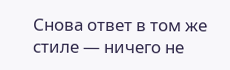Снова ответ в том же стиле — ничего не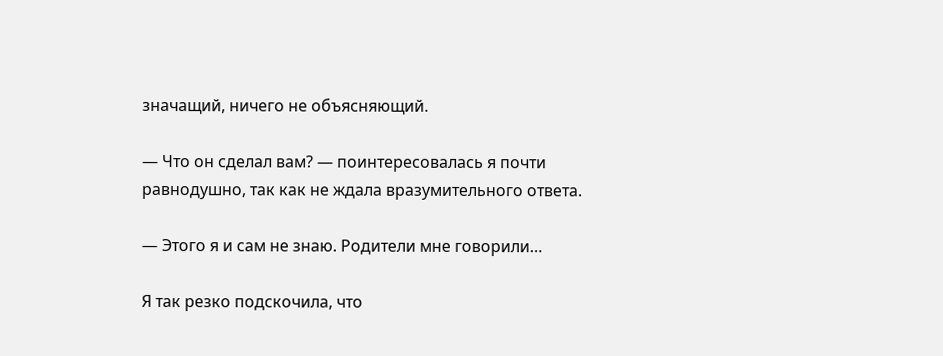значащий, ничего не объясняющий.

— Что он сделал вам? — поинтересовалась я почти равнодушно, так как не ждала вразумительного ответа.

— Этого я и сам не знаю. Родители мне говорили…

Я так резко подскочила, что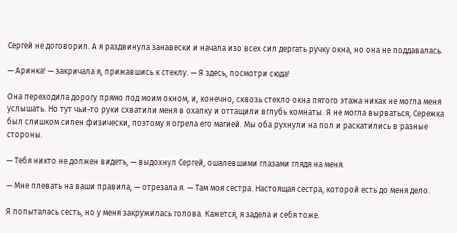Сергей не договорил. А я раздвинула занавески и начала изо всех сил дергать ручку окна, но она не поддавалась.

— Аринка! — закричала я, прижавшись к стеклу. — Я здесь, посмотри сюда!

Она переходила дорогу прямо под моим окном, и, конечно, сквозь стекло окна пятого этажа никак не могла меня услышать. Но тут чьи-то руки схватили меня в охапку и оттащили вглубь комнаты. Я не могла вырваться, Сережка был слишком силен физически, поэтому я огрела его магией. Мы оба рухнули на пол и раскатились в разные стороны.

— Тебя никто не должен видеть, — выдохнул Сергей, ошалевшими глазами глядя на меня.

— Мне плевать на ваши правила, — отрезала я. — Там моя сестра. Настоящая сестра, которой есть до меня дело.

Я попыталась сесть, но у меня закружилась голова. Кажется, я задела и себя тоже.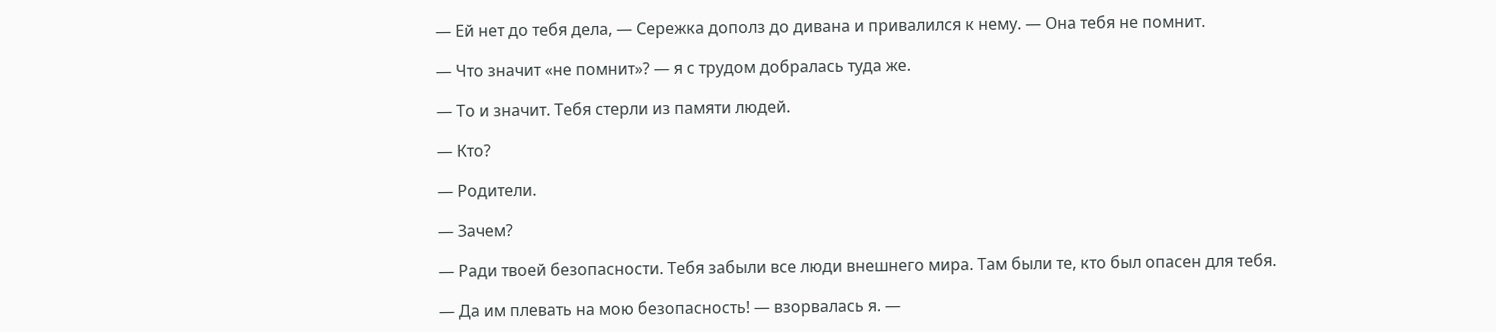— Ей нет до тебя дела, — Сережка дополз до дивана и привалился к нему. — Она тебя не помнит.

— Что значит «не помнит»? — я с трудом добралась туда же.

— То и значит. Тебя стерли из памяти людей.

— Кто?

— Родители.

— Зачем?

— Ради твоей безопасности. Тебя забыли все люди внешнего мира. Там были те, кто был опасен для тебя.

— Да им плевать на мою безопасность! — взорвалась я. —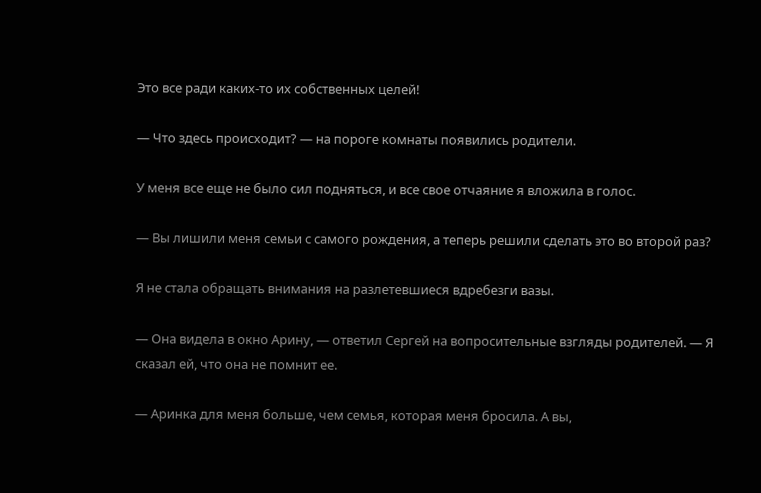Это все ради каких-то их собственных целей!

— Что здесь происходит? — на пороге комнаты появились родители.

У меня все еще не было сил подняться, и все свое отчаяние я вложила в голос.

— Вы лишили меня семьи с самого рождения, а теперь решили сделать это во второй раз?

Я не стала обращать внимания на разлетевшиеся вдребезги вазы.

— Она видела в окно Арину, — ответил Сергей на вопросительные взгляды родителей. — Я сказал ей, что она не помнит ее.

— Аринка для меня больше, чем семья, которая меня бросила. А вы,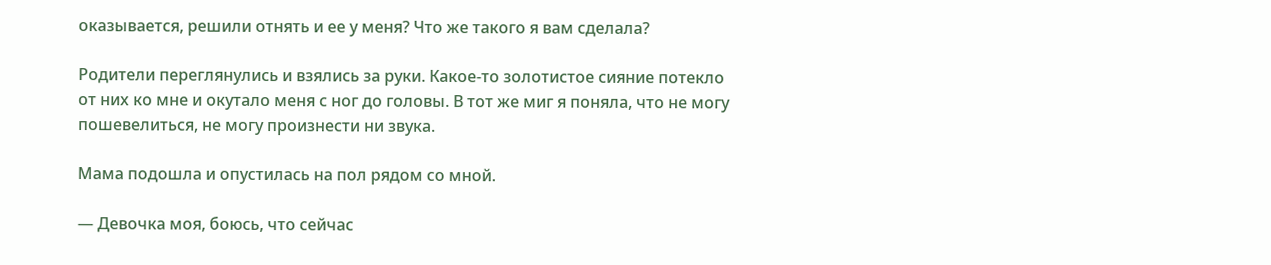оказывается, решили отнять и ее у меня? Что же такого я вам сделала?

Родители переглянулись и взялись за руки. Какое-то золотистое сияние потекло от них ко мне и окутало меня с ног до головы. В тот же миг я поняла, что не могу пошевелиться, не могу произнести ни звука.

Мама подошла и опустилась на пол рядом со мной.

— Девочка моя, боюсь, что сейчас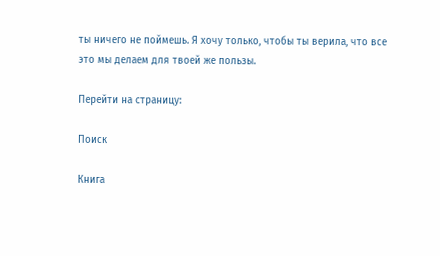ты ничего не поймешь. Я хочу только, чтобы ты верила, что все это мы делаем для твоей же пользы.

Перейти на страницу:

Поиск

Книга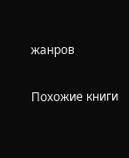жанров

Похожие книги